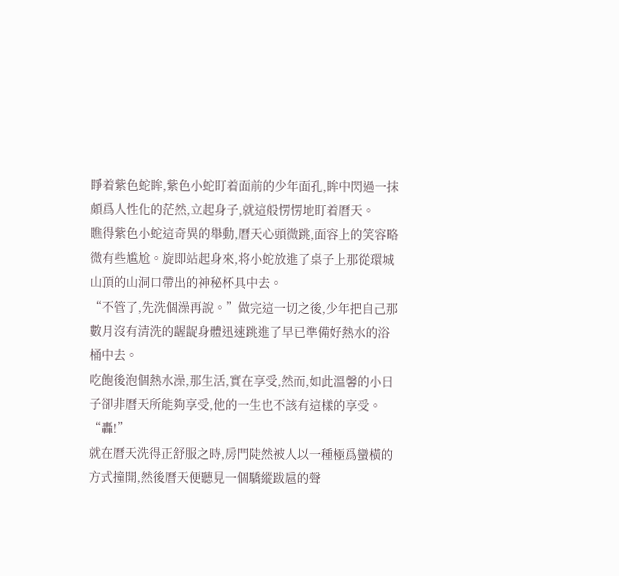睜着紫色蛇眸,紫色小蛇盯着面前的少年面孔,眸中閃過一抹頗爲人性化的茫然,立起身子,就這般愣愣地盯着曆天。
瞧得紫色小蛇這奇異的舉動,曆天心頭微跳,面容上的笑容略微有些尴尬。旋即站起身來,将小蛇放進了桌子上那從環城山頂的山洞口帶出的神秘杯具中去。
“不管了,先洗個澡再說。”做完這一切之後,少年把自己那數月沒有清洗的龌龊身體迅速跳進了早已準備好熱水的浴桶中去。
吃飽後泡個熱水澡,那生活,實在享受,然而,如此溫馨的小日子卻非曆天所能夠享受,他的一生也不該有這樣的享受。
“轟!”
就在曆天洗得正舒服之時,房門陡然被人以一種極爲蠻橫的方式撞開,然後曆天便聽見一個驕縱跋扈的聲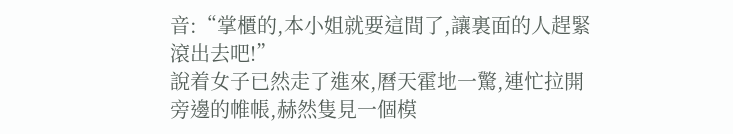音:“掌櫃的,本小姐就要這間了,讓裏面的人趕緊滾出去吧!”
說着女子已然走了進來,曆天霍地一驚,連忙拉開旁邊的帷帳,赫然隻見一個模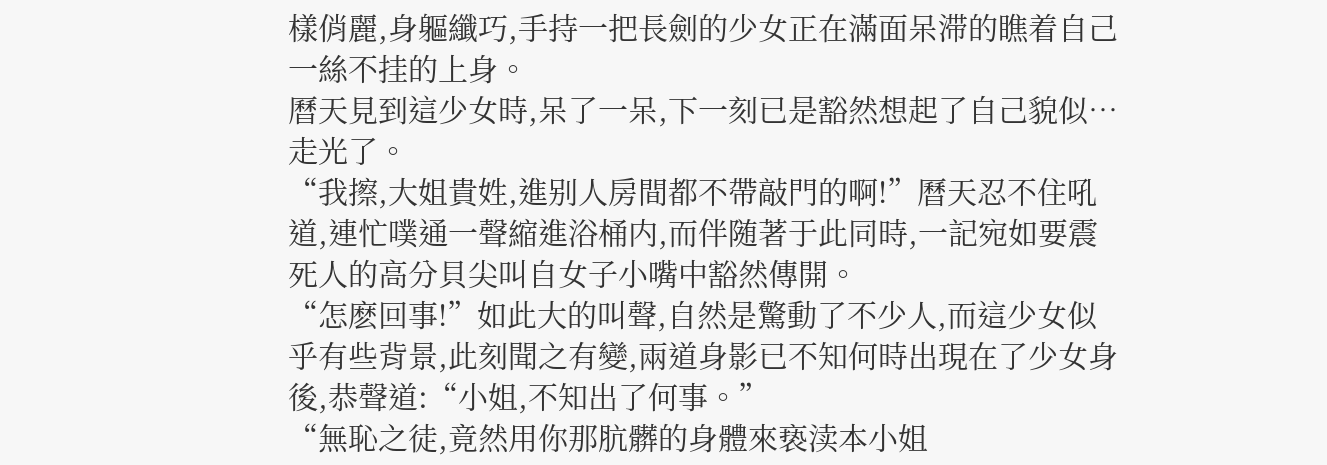樣俏麗,身軀纖巧,手持一把長劍的少女正在滿面呆滞的瞧着自己一絲不挂的上身。
曆天見到這少女時,呆了一呆,下一刻已是豁然想起了自己貌似…走光了。
“我擦,大姐貴姓,進别人房間都不帶敲門的啊!”曆天忍不住吼道,連忙噗通一聲縮進浴桶内,而伴随著于此同時,一記宛如要震死人的高分貝尖叫自女子小嘴中豁然傳開。
“怎麽回事!”如此大的叫聲,自然是驚動了不少人,而這少女似乎有些背景,此刻聞之有變,兩道身影已不知何時出現在了少女身後,恭聲道:“小姐,不知出了何事。”
“無恥之徒,竟然用你那肮髒的身體來亵渎本小姐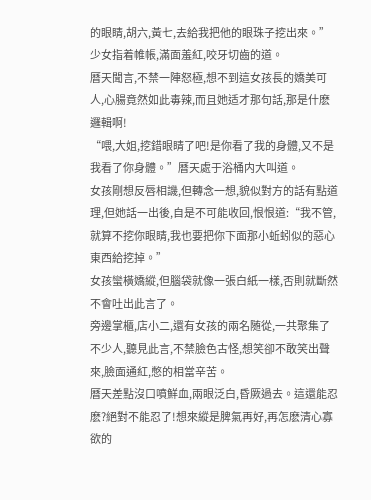的眼睛,胡六,黃七,去給我把他的眼珠子挖出來。”少女指着帷帳,滿面羞紅,咬牙切齒的道。
曆天聞言,不禁一陣怒極,想不到這女孩長的嬌美可人,心腸竟然如此毒辣,而且她适才那句話,那是什麽邏輯啊!
“喂,大姐,挖錯眼睛了吧!是你看了我的身體,又不是我看了你身體。”曆天處于浴桶内大叫道。
女孩剛想反唇相譏,但轉念一想,貌似對方的話有點道理,但她話一出後,自是不可能收回,恨恨道:“我不管,就算不挖你眼睛,我也要把你下面那小蚯蚓似的惡心東西給挖掉。”
女孩蠻橫嬌縱,但腦袋就像一張白紙一樣,否則就斷然不會吐出此言了。
旁邊掌櫃,店小二,還有女孩的兩名随從,一共聚集了不少人,聽見此言,不禁臉色古怪,想笑卻不敢笑出聲來,臉面通紅,憋的相當辛苦。
曆天差點沒口噴鮮血,兩眼泛白,昏厥過去。這還能忍麽?絕對不能忍了!想來縱是脾氣再好,再怎麽清心寡欲的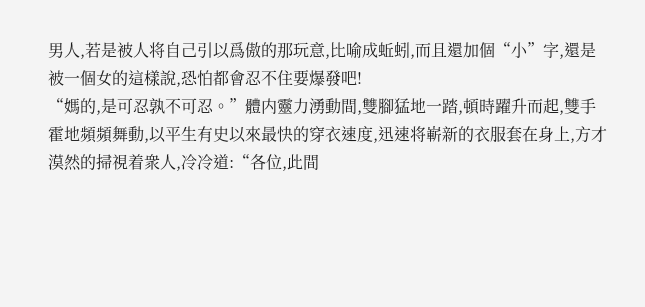男人,若是被人将自己引以爲傲的那玩意,比喻成蚯蚓,而且還加個“小”字,還是被一個女的這樣說,恐怕都會忍不住要爆發吧!
“媽的,是可忍孰不可忍。”體内靈力湧動間,雙腳猛地一踏,頓時躍升而起,雙手霍地頻頻舞動,以平生有史以來最快的穿衣速度,迅速将嶄新的衣服套在身上,方才漠然的掃視着衆人,冷冷道:“各位,此間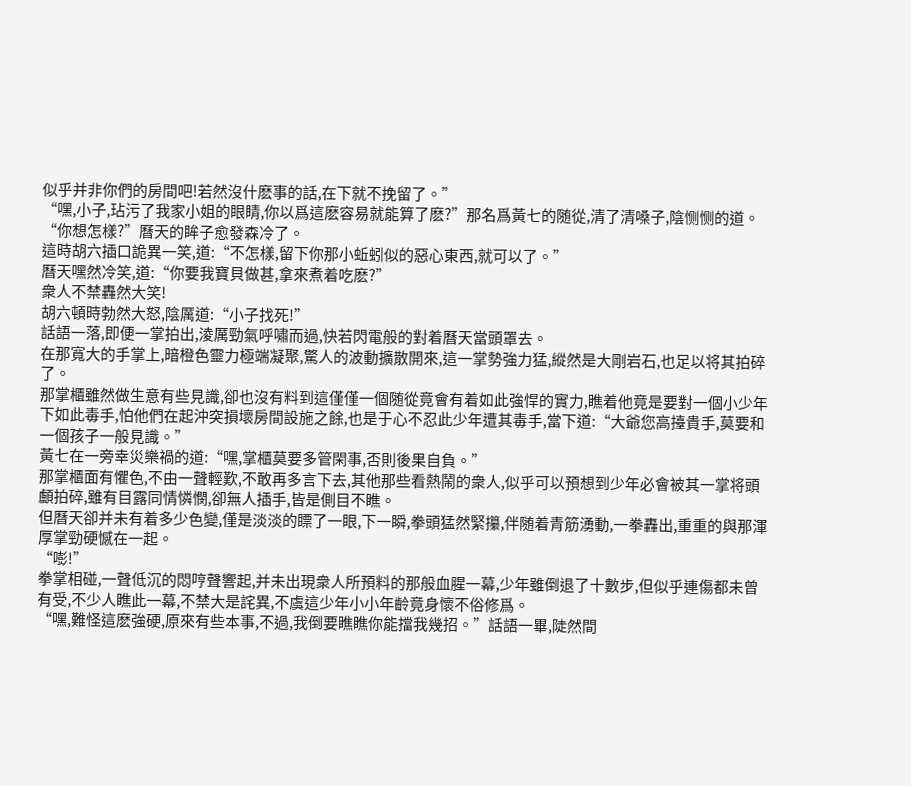似乎并非你們的房間吧!若然沒什麽事的話,在下就不挽留了。”
“嘿,小子,玷污了我家小姐的眼睛,你以爲這麽容易就能算了麽?”那名爲黃七的随從,清了清嗓子,陰恻恻的道。
“你想怎樣?”曆天的眸子愈發森冷了。
這時胡六插口詭異一笑,道:“不怎樣,留下你那小蚯蚓似的惡心東西,就可以了。”
曆天嘿然冷笑,道:“你要我寶貝做甚,拿來煮着吃麽?”
衆人不禁轟然大笑!
胡六頓時勃然大怒,陰厲道:“小子找死!”
話語一落,即便一掌拍出,淩厲勁氣呼嘯而過,快若閃電般的對着曆天當頭罩去。
在那寬大的手掌上,暗橙色靈力極端凝聚,驚人的波動擴散開來,這一掌勢強力猛,縱然是大剛岩石,也足以将其拍碎了。
那掌櫃雖然做生意有些見識,卻也沒有料到這僅僅一個随從竟會有着如此強悍的實力,瞧着他竟是要對一個小少年下如此毒手,怕他們在起沖突損壞房間設施之餘,也是于心不忍此少年遭其毒手,當下道:“大爺您高擡貴手,莫要和一個孩子一般見識。”
黃七在一旁幸災樂禍的道:“嘿,掌櫃莫要多管閑事,否則後果自負。”
那掌櫃面有懼色,不由一聲輕歎,不敢再多言下去,其他那些看熱鬧的衆人,似乎可以預想到少年必會被其一掌将頭顱拍碎,雖有目露同情憐憫,卻無人插手,皆是側目不瞧。
但曆天卻并未有着多少色變,僅是淡淡的瞟了一眼,下一瞬,拳頭猛然緊攥,伴随着青筋湧動,一拳轟出,重重的與那渾厚掌勁硬憾在一起。
“嘭!”
拳掌相碰,一聲低沉的悶哼聲響起,并未出現衆人所預料的那般血腥一幕,少年雖倒退了十數步,但似乎連傷都未曾有受,不少人瞧此一幕,不禁大是詫異,不虞這少年小小年齡竟身懷不俗修爲。
“嘿,難怪這麽強硬,原來有些本事,不過,我倒要瞧瞧你能擋我幾招。”話語一畢,陡然間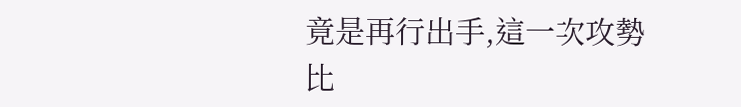竟是再行出手,這一次攻勢比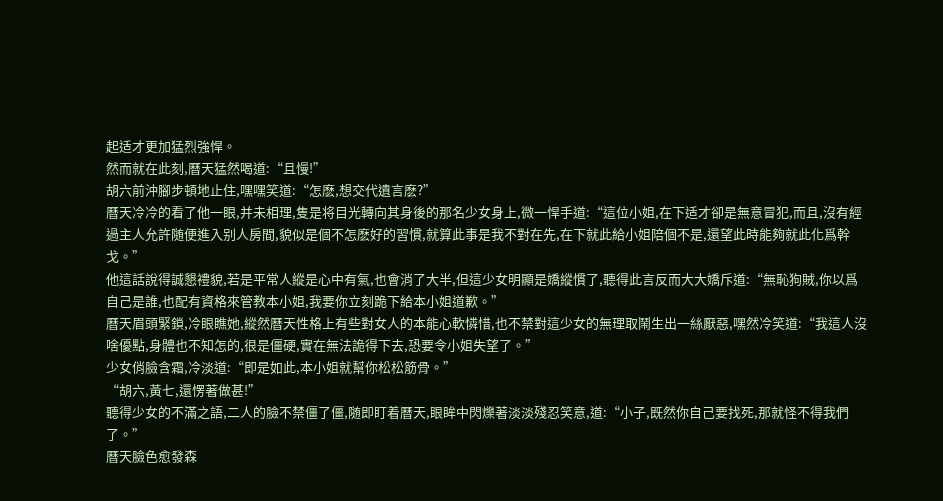起适才更加猛烈強悍。
然而就在此刻,曆天猛然喝道:“且慢!”
胡六前沖腳步頓地止住,嘿嘿笑道:“怎麽,想交代遺言麽?”
曆天冷冷的看了他一眼,并未相理,隻是将目光轉向其身後的那名少女身上,微一悍手道:“這位小姐,在下适才卻是無意冒犯,而且,沒有經過主人允許随便進入别人房間,貌似是個不怎麽好的習慣,就算此事是我不對在先,在下就此給小姐陪個不是,還望此時能夠就此化爲幹戈。”
他這話說得誠懇禮貌,若是平常人縱是心中有氣,也會消了大半,但這少女明顯是嬌縱慣了,聽得此言反而大大嬌斥道:“無恥狗賊,你以爲自己是誰,也配有資格來管教本小姐,我要你立刻跪下給本小姐道歉。”
曆天眉頭緊鎖,冷眼瞧她,縱然曆天性格上有些對女人的本能心軟憐惜,也不禁對這少女的無理取鬧生出一絲厭惡,嘿然冷笑道:“我這人沒啥優點,身體也不知怎的,很是僵硬,實在無法詭得下去,恐要令小姐失望了。”
少女俏臉含霜,冷淡道:“即是如此,本小姐就幫你松松筋骨。”
“胡六,黃七,還愣著做甚!”
聽得少女的不滿之語,二人的臉不禁僵了僵,随即盯着曆天,眼眸中閃爍著淡淡殘忍笑意,道:“小子,既然你自己要找死,那就怪不得我們了。”
曆天臉色愈發森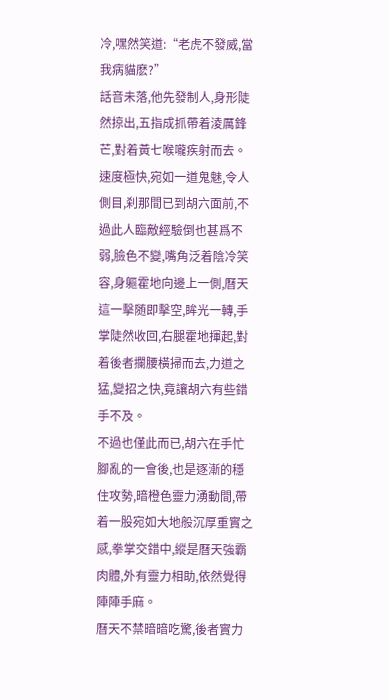冷,嘿然笑道:“老虎不發威,當我病貓麽?”
話音未落,他先發制人,身形陡然掠出,五指成抓帶着淩厲鋒芒,對着黃七喉嚨疾射而去。
速度極快,宛如一道鬼魅,令人側目,刹那間已到胡六面前,不過此人臨敵經驗倒也甚爲不弱,臉色不變,嘴角泛着陰冷笑容,身軀霍地向邊上一側,曆天這一擊随即擊空,眸光一轉,手掌陡然收回,右腿霍地揮起,對着後者攔腰橫掃而去,力道之猛,變招之快,竟讓胡六有些錯手不及。
不過也僅此而已,胡六在手忙腳亂的一會後,也是逐漸的穩住攻勢,暗橙色靈力湧動間,帶着一股宛如大地般沉厚重實之感,拳掌交錯中,縱是曆天強霸肉體,外有靈力相助,依然覺得陣陣手麻。
曆天不禁暗暗吃驚,後者實力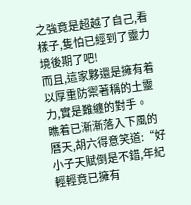之強竟是超越了自己,看樣子,隻怕已經到了靈力境後期了吧!
而且,這家夥還是擁有着以厚重防禦著稱的土靈力,實是難纏的對手。
瞧着已漸漸落入下風的曆天,胡六得意笑道:“好小子天賦倒是不錯,年紀輕輕竟已擁有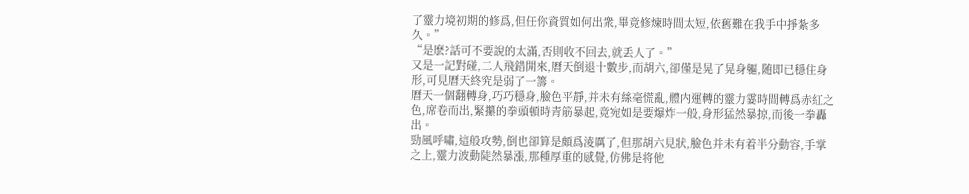了靈力境初期的修爲,但任你資質如何出衆,畢竟修煉時間太短,依舊難在我手中掙紮多久。”
“是麽?話可不要說的太滿,否則收不回去,就丢人了。”
又是一記對碰,二人飛錯開來,曆天倒退十數步,而胡六,卻僅是晃了晃身軀,随即已穩住身形,可見曆天終究是弱了一籌。
曆天一個翻轉身,巧巧穩身,臉色平靜,并未有絲毫慌亂,體内運轉的靈力霎時間轉爲赤紅之色,席卷而出,緊攥的拳頭頓時青筋暴起,竟宛如是要爆炸一般,身形猛然暴掠,而後一拳轟出。
勁風呼嘯,這般攻勢,倒也卻算是頗爲淩厲了,但那胡六見狀,臉色并未有着半分動容,手掌之上,靈力波動陡然暴漲,那種厚重的感覺,仿佛是将他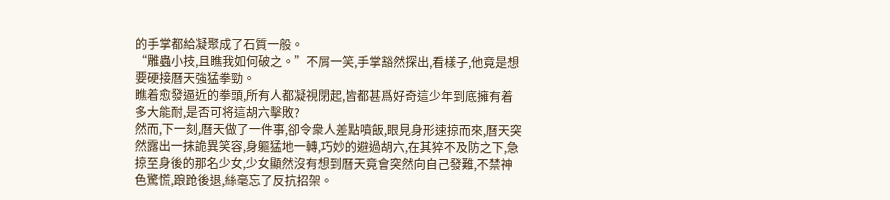的手掌都給凝聚成了石質一般。
“雕蟲小技,且瞧我如何破之。”不屑一笑,手掌豁然探出,看樣子,他竟是想要硬接曆天強猛拳勁。
瞧着愈發逼近的拳頭,所有人都凝視閉起,皆都甚爲好奇這少年到底擁有着多大能耐,是否可将這胡六擊敗?
然而,下一刻,曆天做了一件事,卻令衆人差點噴飯,眼見身形速掠而來,曆天突然露出一抹詭異笑容,身軀猛地一轉,巧妙的避過胡六,在其猝不及防之下,急掠至身後的那名少女,少女顯然沒有想到曆天竟會突然向自己發難,不禁神色驚慌,踉跄後退,絲毫忘了反抗招架。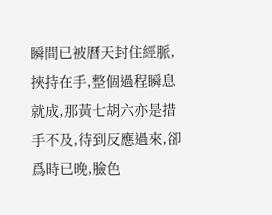瞬間已被曆天封住經脈,挾持在手,整個過程瞬息就成,那黃七胡六亦是措手不及,待到反應過來,卻爲時已晚,臉色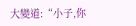大變道:“小子,你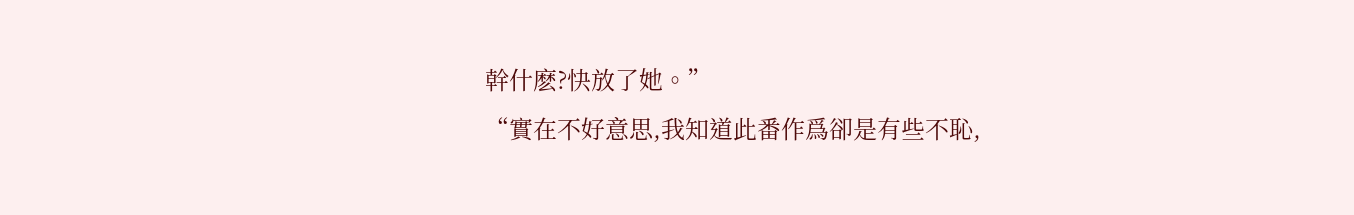幹什麽?快放了她。”
“實在不好意思,我知道此番作爲卻是有些不恥,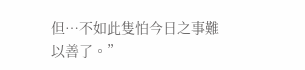但…不如此隻怕今日之事難以善了。”